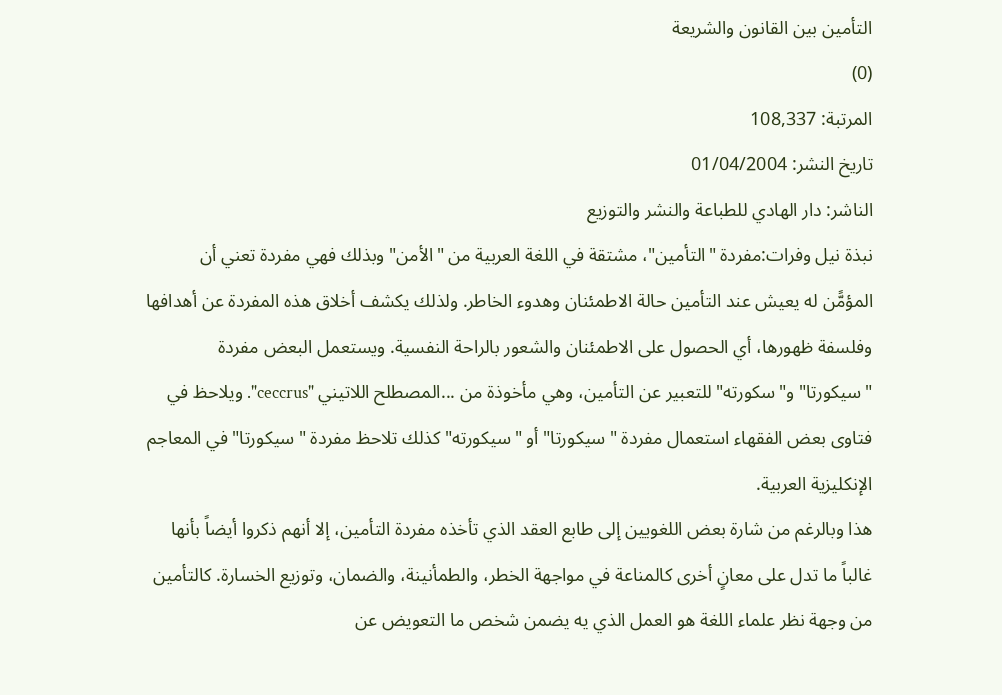التأمين بين القانون والشريعة
(0)
المرتبة: 108,337
تاريخ النشر: 01/04/2004
الناشر: دار الهادي للطباعة والنشر والتوزيع
نبذة نيل وفرات:مفردة "التأمين"، مشتقة في اللغة العربية من "الأمن" وبذلك فهي مفردة تعني أن المؤمًّن له يعيش عند التأمين حالة الاطمئنان وهدوء الخاطر. ولذلك يكشف أخلاق هذه المفردة عن أهدافها وفلسفة ظهورها، أي الحصول على الاطمئنان والشعور بالراحة النفسية. ويستعمل البعض مفردة "سيكورتا" و"سكورته" للتعبير عن التأمين، وهي مأخوذة من ...المصطلح اللاتيني "ceccrus". ويلاحظ في فتاوى بعض الفقهاء استعمال مفردة "سيكورتا" أو "سيكورته" كذلك تلاحظ مفردة "سيكورتا" في المعاجم الإنكليزية العربية.
هذا وبالرغم من شارة بعض اللغويين إلى طابع العقد الذي تأخذه مفردة التأمين، إلا أنهم ذكروا أيضاً بأنها غالباً ما تدل على معانٍ أخرى كالمناعة في مواجهة الخطر، والطمأنينة، والضمان، وتوزيع الخسارة. كالتأمين من وجهة نظر علماء اللغة هو العمل الذي يه يضمن شخص ما التعويض عن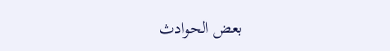بعض الحوادث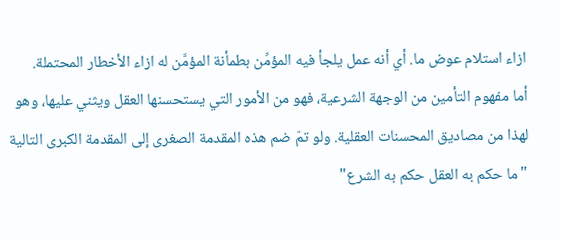ازاء استلام عوض ما. أي أنه عمل يلجأ فيه المؤمِّن بطمأنة المؤمَّن له ازاء الأخطار المحتملة.
أما مفهوم التأمين من الوجهة الشرعية، فهو من الأمور التي يستحسنها العقل ويثني عليها، وهو لهذا من مصاديق المحسنات العقلية. ولو تمّ ضم هذه المقدمة الصغرى إلى المقدمة الكبرى التالية "ما حكم به العقل حكم به الشرع"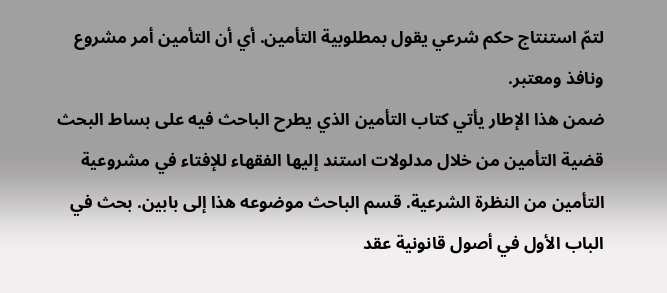لتمّ استنتاج حكم شرعي يقول بمطلوبية التأمين. أي أن التأمين أمر مشروع ونافذ ومعتبر.
ضمن هذا الإطار يأتي كتاب التأمين الذي يطرح الباحث فيه على بساط البحث قضية التأمين من خلال مدلولات استند إليها الفقهاء للإفتاء في مشروعية التأمين من النظرة الشرعية. قسم الباحث موضوعه هذا إلى بابين. بحث في الباب الأول في أصول قانونية عقد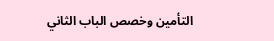التأمين وخصص الباب الثاني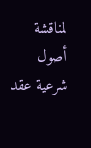لمناقشة أصول شرعية عقد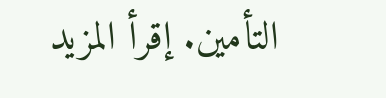التأمين. إقرأ المزيد